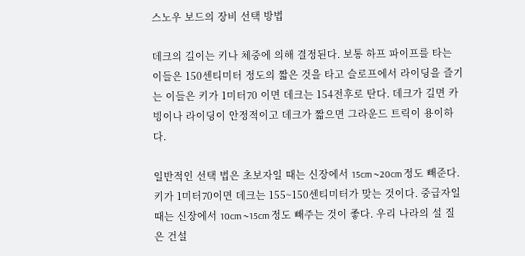스노우 보드의 장비 선택 방법

데크의 길이는 키나 체중에 의해 결정된다. 보통 하프 파이프를 타는 이들은 150센티미터 정도의 짧은 것을 타고 슬로프에서 라이딩을 즐기는 이들은 키가 1미터70 이면 데크는 154전후로 탄다. 데크가 길면 카빙이나 라이딩이 안정적이고 데크가 짧으면 그라운드 트릭이 용이하다.

일반적인 선택 법은 초보자일 때는 신장에서 15cm ~20cm 정도 빼준다. 키가 1미터70이면 데크는 155~150센티미터가 맞는 것이다. 중급자일때는 신장에서 10cm ~15cm 정도 빼주는 것이 좋다. 우리 나라의 설 질은 건설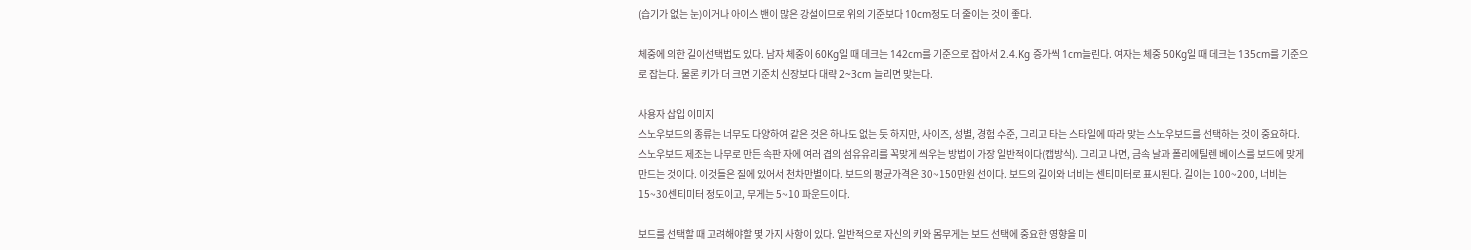(습기가 없는 눈)이거나 아이스 밴이 많은 강설이므로 위의 기준보다 10cm정도 더 줄이는 것이 좋다.

체중에 의한 길이선택법도 있다. 남자 체중이 60Kg일 때 데크는 142cm를 기준으로 잡아서 2.4.Kg 증가씩 1cm늘린다. 여자는 체중 50Kg일 때 데크는 135cm를 기준으로 잡는다. 물론 키가 더 크면 기준치 신장보다 대략 2~3cm 늘리면 맞는다.

사용자 삽입 이미지
스노우보드의 종류는 너무도 다양하여 같은 것은 하나도 없는 듯 하지만, 사이즈, 성별, 경험 수준, 그리고 타는 스타일에 따라 맞는 스노우보드를 선택하는 것이 중요하다. 스노우보드 제조는 나무로 만든 속판 자에 여러 겹의 섬유유리를 꼭맞게 씌우는 방법이 가장 일반적이다(캡방식). 그리고 나면, 금속 날과 폴리에틸렌 베이스를 보드에 맞게 만드는 것이다. 이것들은 질에 있어서 천차만별이다. 보드의 평균가격은 30~150만원 선이다. 보드의 길이와 너비는 센티미터로 표시된다. 길이는 100~200, 너비는 15~30센티미터 정도이고, 무게는 5~10 파운드이다.

보드를 선택할 때 고려해야할 몇 가지 사항이 있다. 일반적으로 자신의 키와 몸무게는 보드 선택에 중요한 영향을 미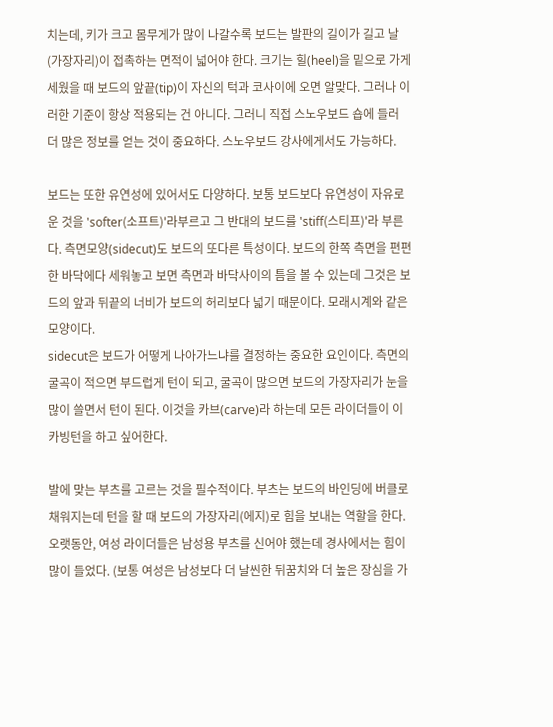치는데, 키가 크고 몸무게가 많이 나갈수록 보드는 발판의 길이가 길고 날(가장자리)이 접촉하는 면적이 넓어야 한다. 크기는 힐(heel)을 밑으로 가게 세웠을 때 보드의 앞끝(tip)이 자신의 턱과 코사이에 오면 알맞다. 그러나 이러한 기준이 항상 적용되는 건 아니다. 그러니 직접 스노우보드 숍에 들러 더 많은 정보를 얻는 것이 중요하다. 스노우보드 강사에게서도 가능하다.

보드는 또한 유연성에 있어서도 다양하다. 보통 보드보다 유연성이 자유로운 것을 'softer(소프트)'라부르고 그 반대의 보드를 'stiff(스티프)'라 부른다. 측면모양(sidecut)도 보드의 또다른 특성이다. 보드의 한쪽 측면을 편편한 바닥에다 세워놓고 보면 측면과 바닥사이의 틈을 볼 수 있는데 그것은 보드의 앞과 뒤끝의 너비가 보드의 허리보다 넓기 때문이다. 모래시계와 같은 모양이다.
sidecut은 보드가 어떻게 나아가느냐를 결정하는 중요한 요인이다. 측면의 굴곡이 적으면 부드럽게 턴이 되고, 굴곡이 많으면 보드의 가장자리가 눈을 많이 쓸면서 턴이 된다. 이것을 카브(carve)라 하는데 모든 라이더들이 이 카빙턴을 하고 싶어한다.

발에 맞는 부츠를 고르는 것을 필수적이다. 부츠는 보드의 바인딩에 버클로 채워지는데 턴을 할 때 보드의 가장자리(에지)로 힘을 보내는 역할을 한다. 오랫동안, 여성 라이더들은 남성용 부츠를 신어야 했는데 경사에서는 힘이 많이 들었다. (보통 여성은 남성보다 더 날씬한 뒤꿈치와 더 높은 장심을 가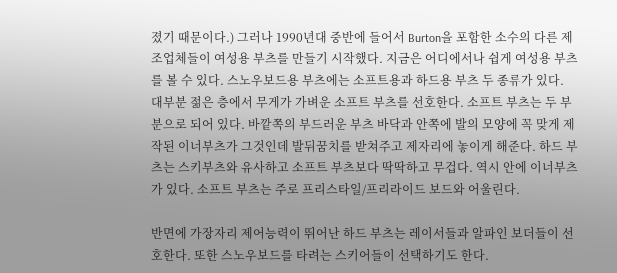졌기 때문이다.) 그러나 1990년대 중반에 들어서 Burton을 포함한 소수의 다른 제조업체들이 여성용 부츠를 만들기 시작했다. 지금은 어디에서나 쉽게 여성용 부츠를 볼 수 있다. 스노우보드용 부츠에는 소프트용과 하드용 부츠 두 종류가 있다. 대부분 젊은 층에서 무게가 가벼운 소프트 부츠를 선호한다. 소프트 부츠는 두 부분으로 되어 있다. 바깥쪽의 부드러운 부츠 바닥과 안쪽에 발의 모양에 꼭 맞게 제작된 이너부츠가 그것인데 발뒤꿈치를 받쳐주고 제자리에 놓이게 해준다. 하드 부츠는 스키부츠와 유사하고 소프트 부츠보다 딱딱하고 무겁다. 역시 안에 이너부츠가 있다. 소프트 부츠는 주로 프리스타일/프리라이드 보드와 어울린다.

반면에 가장자리 제어능력이 뛰어난 하드 부츠는 레이서들과 알파인 보더들이 선호한다. 또한 스노우보드를 타려는 스키어들이 선택하기도 한다.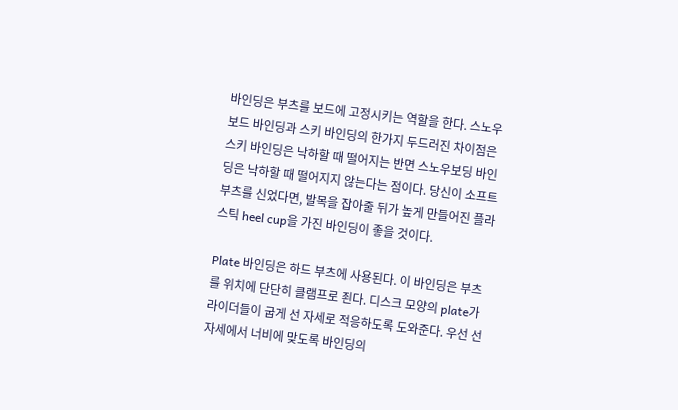바인딩은 부츠를 보드에 고정시키는 역할을 한다. 스노우보드 바인딩과 스키 바인딩의 한가지 두드러진 차이점은 스키 바인딩은 낙하할 때 떨어지는 반면 스노우보딩 바인딩은 낙하할 때 떨어지지 않는다는 점이다. 당신이 소프트 부츠를 신었다면, 발목을 잡아줄 뒤가 높게 만들어진 플라스틱 heel cup을 가진 바인딩이 좋을 것이다.

Plate 바인딩은 하드 부츠에 사용된다. 이 바인딩은 부츠를 위치에 단단히 클램프로 죈다. 디스크 모양의 plate가 라이더들이 굽게 선 자세로 적응하도록 도와준다. 우선 선 자세에서 너비에 맞도록 바인딩의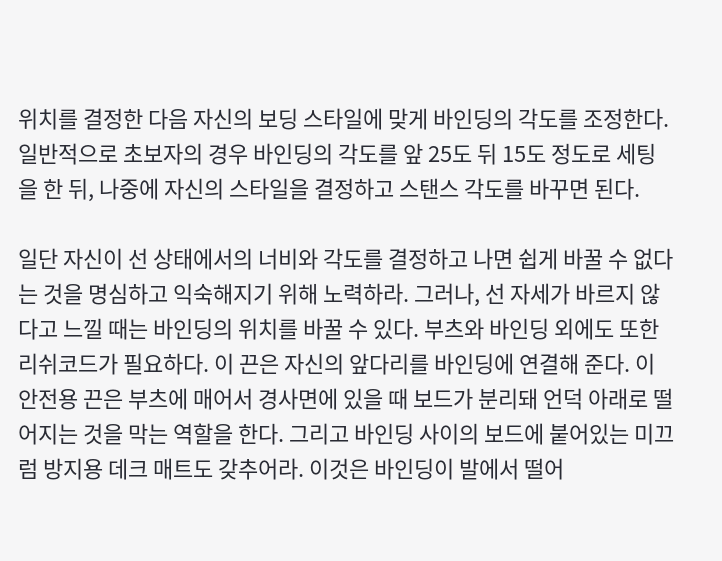위치를 결정한 다음 자신의 보딩 스타일에 맞게 바인딩의 각도를 조정한다. 일반적으로 초보자의 경우 바인딩의 각도를 앞 25도 뒤 15도 정도로 세팅을 한 뒤, 나중에 자신의 스타일을 결정하고 스탠스 각도를 바꾸면 된다.

일단 자신이 선 상태에서의 너비와 각도를 결정하고 나면 쉽게 바꿀 수 없다는 것을 명심하고 익숙해지기 위해 노력하라. 그러나, 선 자세가 바르지 않다고 느낄 때는 바인딩의 위치를 바꿀 수 있다. 부츠와 바인딩 외에도 또한 리쉬코드가 필요하다. 이 끈은 자신의 앞다리를 바인딩에 연결해 준다. 이 안전용 끈은 부츠에 매어서 경사면에 있을 때 보드가 분리돼 언덕 아래로 떨어지는 것을 막는 역할을 한다. 그리고 바인딩 사이의 보드에 붙어있는 미끄럼 방지용 데크 매트도 갖추어라. 이것은 바인딩이 발에서 떨어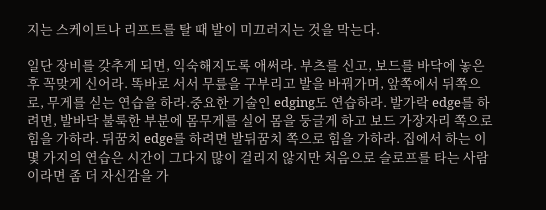지는 스케이트나 리프트를 탈 때 발이 미끄러지는 것을 막는다.

일단 장비를 갖추게 되면, 익숙해지도록 애써라. 부츠를 신고, 보드를 바닥에 놓은 후 꼭맞게 신어라. 똑바로 서서 무릎을 구부리고 발을 바꿔가며, 앞쪽에서 뒤쪽으로, 무게를 싣는 연습을 하라.중요한 기술인 edging도 연습하라. 발가락 edge를 하려면, 발바닥 불룩한 부분에 몸무게를 실어 몸을 둥글게 하고 보드 가장자리 쪽으로 힘을 가하라. 뒤꿈치 edge를 하려면 발뒤꿈치 쪽으로 힘을 가하라. 집에서 하는 이 몇 가지의 연습은 시간이 그다지 많이 걸리지 않지만 처음으로 슬로프를 타는 사람이라면 좀 더 자신감을 가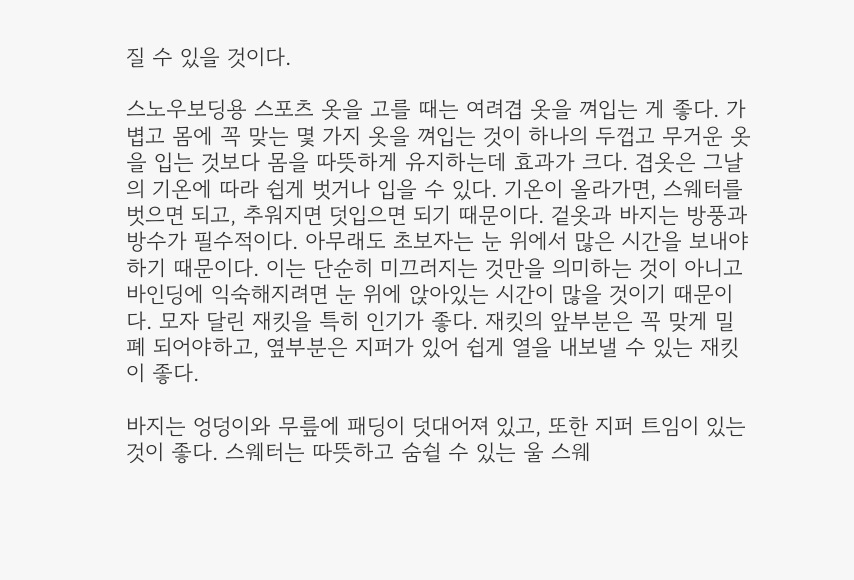질 수 있을 것이다.

스노우보딩용 스포츠 옷을 고를 때는 여려겹 옷을 껴입는 게 좋다. 가볍고 몸에 꼭 맞는 몇 가지 옷을 껴입는 것이 하나의 두껍고 무거운 옷을 입는 것보다 몸을 따뜻하게 유지하는데 효과가 크다. 겹옷은 그날의 기온에 따라 쉽게 벗거나 입을 수 있다. 기온이 올라가면, 스웨터를 벗으면 되고, 추워지면 덧입으면 되기 때문이다. 겉옷과 바지는 방풍과 방수가 필수적이다. 아무래도 초보자는 눈 위에서 많은 시간을 보내야 하기 때문이다. 이는 단순히 미끄러지는 것만을 의미하는 것이 아니고 바인딩에 익숙해지려면 눈 위에 앉아있는 시간이 많을 것이기 때문이다. 모자 달린 재킷을 특히 인기가 좋다. 재킷의 앞부분은 꼭 맞게 밀폐 되어야하고, 옆부분은 지퍼가 있어 쉽게 열을 내보낼 수 있는 재킷이 좋다.

바지는 엉덩이와 무릎에 패딩이 덧대어져 있고, 또한 지퍼 트임이 있는 것이 좋다. 스웨터는 따뜻하고 숨쉴 수 있는 울 스웨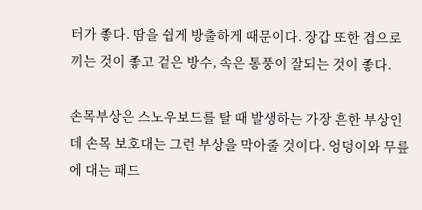터가 좋다. 땀을 쉽게 방출하게 때문이다. 장갑 또한 겹으로 끼는 것이 좋고 겉은 방수, 속은 통풍이 잘되는 것이 좋다.

손목부상은 스노우보드를 탈 때 발생하는 가장 흔한 부상인데 손목 보호대는 그런 부상을 막아줄 것이다. 엉덩이와 무릎에 대는 패드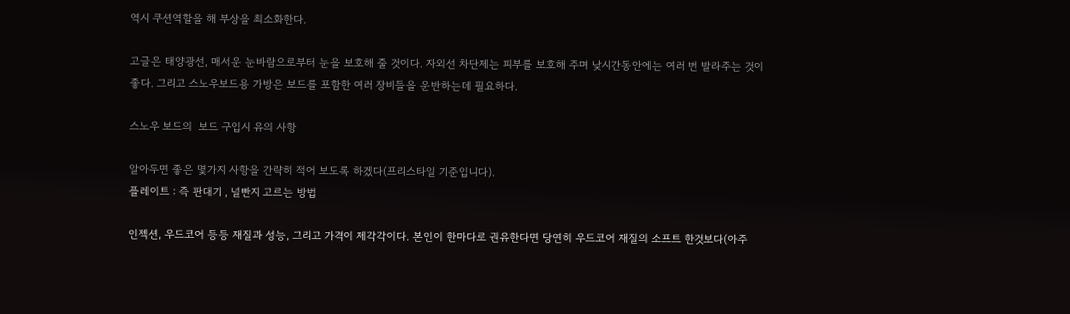역시 쿠션역할을 해 부상을 최소화한다.

고글은 태양광선, 매서운 눈바람으로부터 눈을 보호해 줄 것이다. 자외선 차단제는 피부를 보호해 주며 낮시간동안에는 여러 번 발라주는 것이 좋다. 그리고 스노우보드용 가방은 보드를 포함한 여러 장비들을 운반하는데 필요하다.

스노우 보드의  보드 구입시 유의 사항

알아두면 좋은 몇가지 사항을 간략히 적어 보도록 하겠다(프리스타일 기준입니다).
플레이트 : 즉 판대기 , 널빤지 고르는 방법

인젝션, 우드코어 등등 재질과 성능, 그리고 가격이 제각각이다. 본인이 한마다로 권유한다면 당연히 우드코어 재질의 소프트 한것보다(아주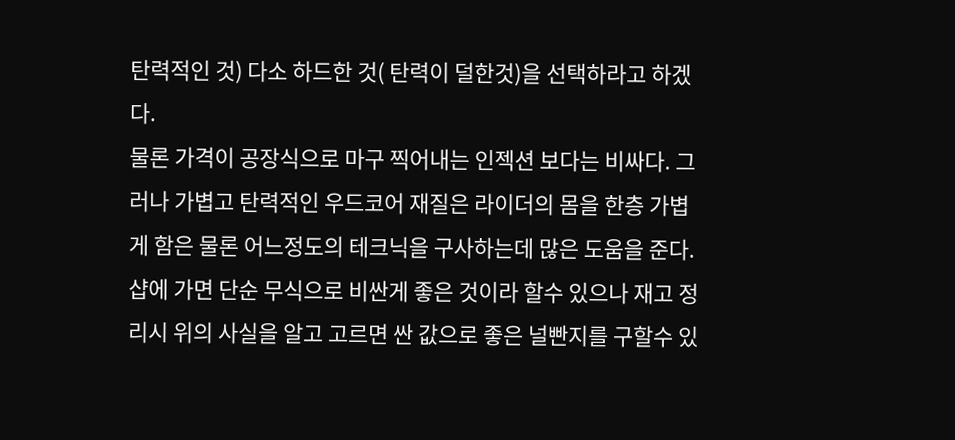탄력적인 것) 다소 하드한 것( 탄력이 덜한것)을 선택하라고 하겠다.
물론 가격이 공장식으로 마구 찍어내는 인젝션 보다는 비싸다. 그러나 가볍고 탄력적인 우드코어 재질은 라이더의 몸을 한층 가볍게 함은 물론 어느정도의 테크닉을 구사하는데 많은 도움을 준다. 샵에 가면 단순 무식으로 비싼게 좋은 것이라 할수 있으나 재고 정리시 위의 사실을 알고 고르면 싼 값으로 좋은 널빤지를 구할수 있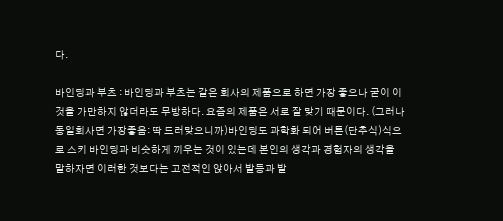다.

바인딩과 부츠 : 바인딩과 부츠는 같은 회사의 제품으로 하면 가장 좋으나 굳이 이것을 가만하지 않더라도 무방하다. 요즘의 제품은 서로 잘 맞기 때문이다. (그러나 동일회사면 가장좋음: 딱 드러맞으니까)바인딩도 과학화 되어 버튼(단추식)식으로 스키 바인딩과 비슷하게 끼우는 것이 있는데 본인의 생각과 경험자의 생각을 말하자면 이러한 것보다는 고전적인 앉아서 발등과 발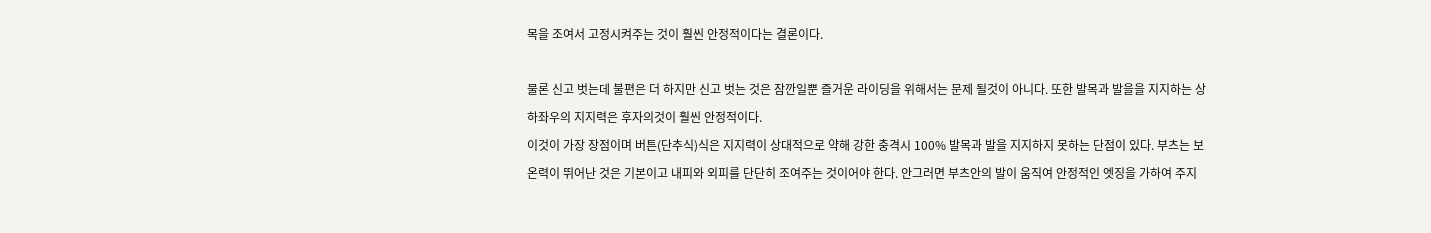목을 조여서 고정시켜주는 것이 훨씬 안정적이다는 결론이다.

물론 신고 벗는데 불편은 더 하지만 신고 벗는 것은 잠깐일뿐 즐거운 라이딩을 위해서는 문제 될것이 아니다. 또한 발목과 발을을 지지하는 상하좌우의 지지력은 후자의것이 훨씬 안정적이다.
이것이 가장 장점이며 버튼(단추식)식은 지지력이 상대적으로 약해 강한 충격시 100% 발목과 발을 지지하지 못하는 단점이 있다. 부츠는 보온력이 뛰어난 것은 기본이고 내피와 외피를 단단히 조여주는 것이어야 한다. 안그러면 부츠안의 발이 움직여 안정적인 엣징을 가하여 주지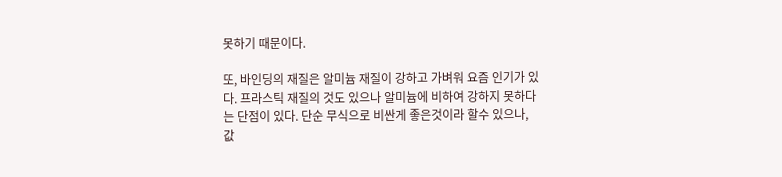못하기 때문이다.

또, 바인딩의 재질은 알미늄 재질이 강하고 가벼워 요즘 인기가 있다. 프라스틱 재질의 것도 있으나 알미늄에 비하여 강하지 못하다는 단점이 있다. 단순 무식으로 비싼게 좋은것이라 할수 있으나, 값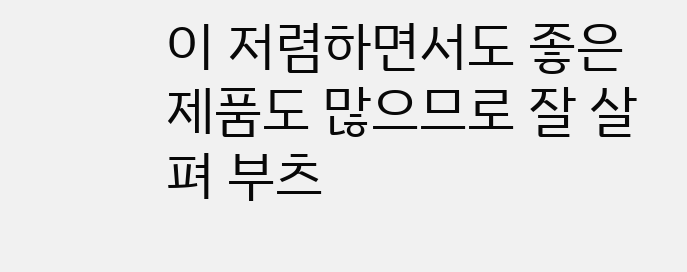이 저렴하면서도 좋은 제품도 많으므로 잘 살펴 부츠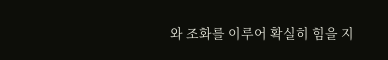와 조화를 이루어 확실히 힘을 지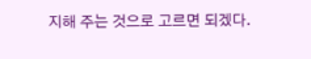지해 주는 것으로 고르면 되겠다.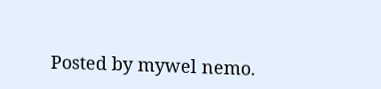Posted by mywel nemo.